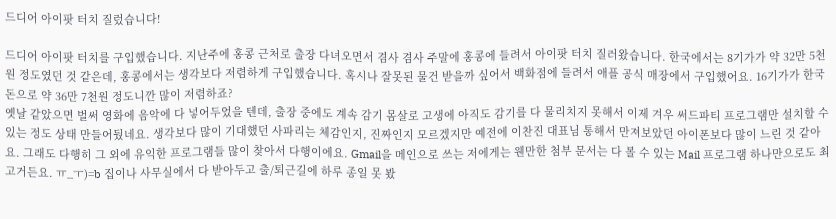드디어 아이팟 터치 질렀습니다!

드디어 아이팟 터치를 구입했습니다. 지난주에 홍콩 근처로 출장 다녀오면서 겸사 겸사 주말에 홍콩에 들려서 아이팟 터치 질러왔습니다. 한국에서는 8기가가 약 32만 5천원 정도였던 것 같은데, 홍콩에서는 생각보다 저렴하게 구입했습니다. 혹시나 잘못된 물건 받을까 싶어서 백화점에 들려서 애플 공식 매장에서 구입했어요. 16기가가 한국 돈으로 약 36만 7천원 정도니깐 많이 저렴하죠?
옛날 같았으면 벌써 영화에 음악에 다 넣어두었을 텐데, 출장 중에도 계속 감기 몸살로 고생에 아직도 감기를 다 물리치지 못해서 이제 겨우 써드파티 프로그램만 설치할 수 있는 정도 상태 만들어뒀네요. 생각보다 많이 기대했던 사파리는 체감인지, 진짜인지 모르겠지만 예전에 이찬진 대표님 통해서 만져보았던 아이폰보다 많이 느린 것 같아요. 그래도 다행히 그 외에 유익한 프로그램들 많이 찾아서 다행이에요. Gmail을 메인으로 쓰는 저에게는 웬만한 첨부 문서는 다 볼 수 있는 Mail 프로그램 하나만으로도 최고거든요. ㅠ_ㅜ)=b 집이나 사무실에서 다 받아두고 출/퇴근길에 하루 종일 못 봤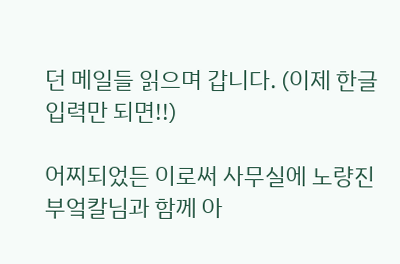던 메일들 읽으며 갑니다. (이제 한글 입력만 되면!!)

어찌되었든 이로써 사무실에 노량진부엌칼님과 함께 아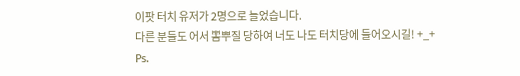이팟 터치 유저가 2명으로 늘었습니다.
다른 분들도 어서 뽐뿌질 당하여 너도 나도 터치당에 들어오시길! +_+
Ps.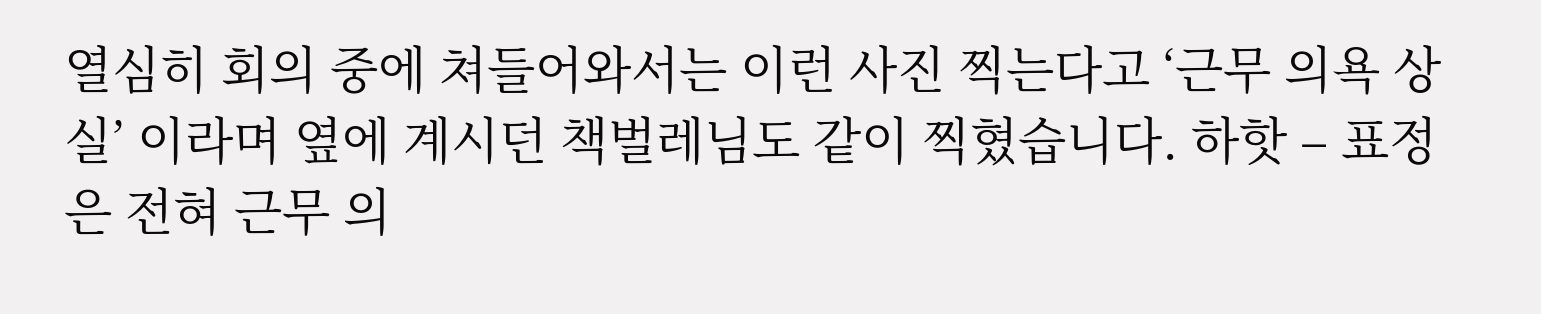열심히 회의 중에 쳐들어와서는 이런 사진 찍는다고 ‘근무 의욕 상실’ 이라며 옆에 계시던 책벌레님도 같이 찍혔습니다. 하핫 – 표정은 전혀 근무 의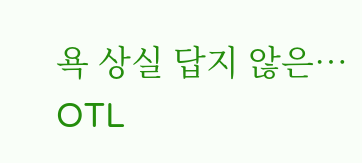욕 상실 답지 않은… OTL